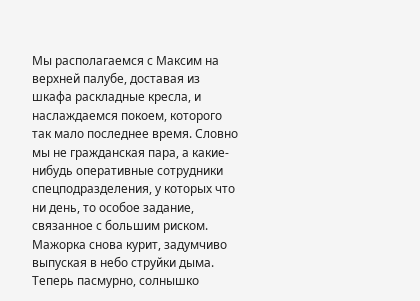Мы располагаемся с Максим на верхней палубе, доставая из шкафа раскладные кресла, и наслаждаемся покоем, которого так мало последнее время. Словно мы не гражданская пара, а какие-нибудь оперативные сотрудники спецподразделения, у которых что ни день, то особое задание, связанное с большим риском. Мажорка снова курит, задумчиво выпуская в небо струйки дыма. Теперь пасмурно, солнышко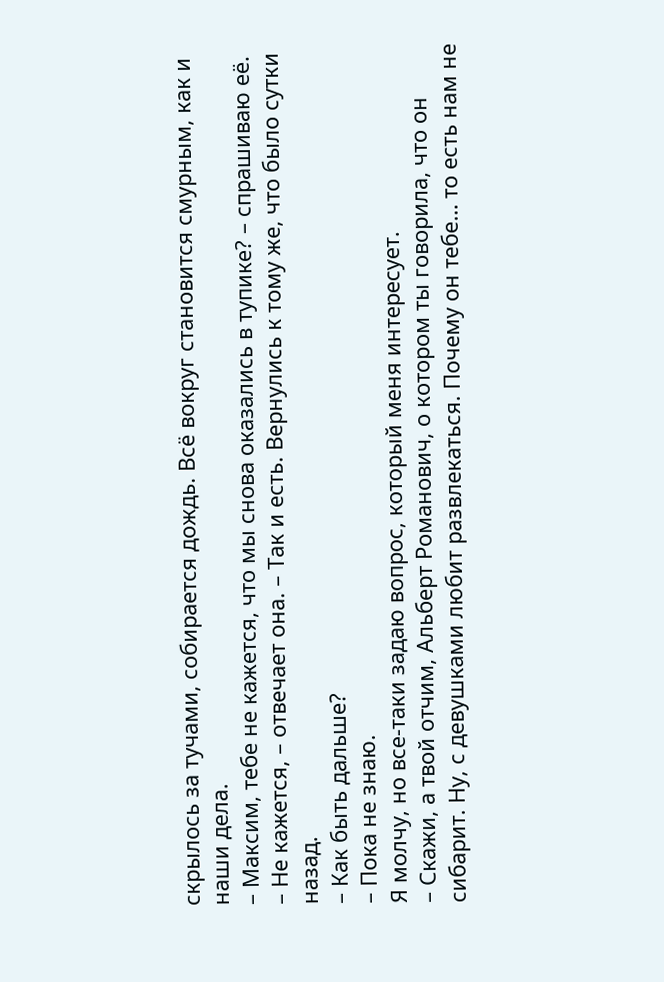скрылось за тучами, собирается дождь. Всё вокруг становится смурным, как и наши дела.
– Максим, тебе не кажется, что мы снова оказались в тупике? – спрашиваю её.
– Не кажется, – отвечает она. – Так и есть. Вернулись к тому же, что было сутки назад.
– Как быть дальше?
– Пока не знаю.
Я молчу, но все-таки задаю вопрос, который меня интересует.
– Скажи, а твой отчим, Альберт Романович, о котором ты говорила, что он сибарит. Ну, с девушками любит развлекаться. Почему он тебе… то есть нам не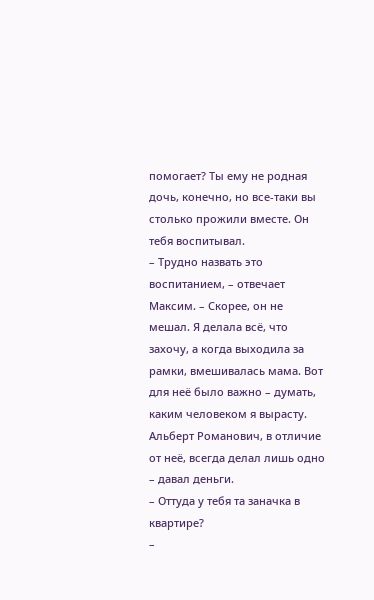помогает? Ты ему не родная дочь, конечно, но все-таки вы столько прожили вместе. Он тебя воспитывал.
– Трудно назвать это воспитанием, – отвечает Максим. – Скорее, он не мешал. Я делала всё, что захочу, а когда выходила за рамки, вмешивалась мама. Вот для неё было важно – думать, каким человеком я вырасту. Альберт Романович, в отличие от неё, всегда делал лишь одно – давал деньги.
– Оттуда у тебя та заначка в квартире?
–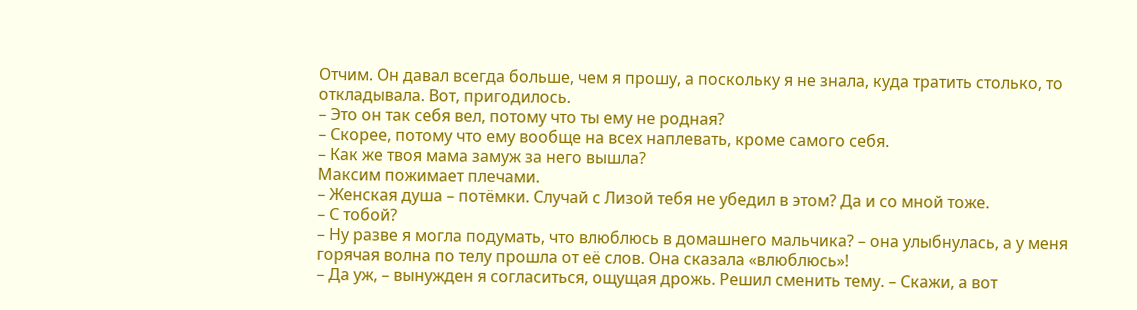Отчим. Он давал всегда больше, чем я прошу, а поскольку я не знала, куда тратить столько, то откладывала. Вот, пригодилось.
– Это он так себя вел, потому что ты ему не родная?
– Скорее, потому что ему вообще на всех наплевать, кроме самого себя.
– Как же твоя мама замуж за него вышла?
Максим пожимает плечами.
– Женская душа – потёмки. Случай с Лизой тебя не убедил в этом? Да и со мной тоже.
– С тобой?
– Ну разве я могла подумать, что влюблюсь в домашнего мальчика? – она улыбнулась, а у меня горячая волна по телу прошла от её слов. Она сказала «влюблюсь»!
– Да уж, – вынужден я согласиться, ощущая дрожь. Решил сменить тему. – Скажи, а вот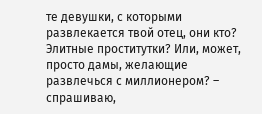те девушки, с которыми развлекается твой отец, они кто? Элитные проститутки? Или, может, просто дамы, желающие развлечься с миллионером? – спрашиваю,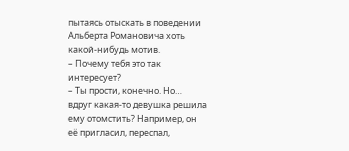пытаясь отыскать в поведении Альберта Романовича хоть какой-нибудь мотив.
– Почему тебя это так интересует?
– Ты прости, конечно. Но… вдруг какая-то девушка решила ему отомстить? Например, он её пригласил, переспал,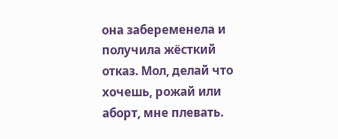она забеременела и получила жёсткий отказ. Мол, делай что хочешь, рожай или аборт, мне плевать.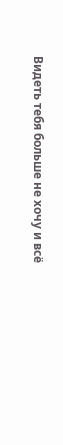Видеть тебя больше не хочу и всё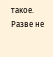такое. Разве не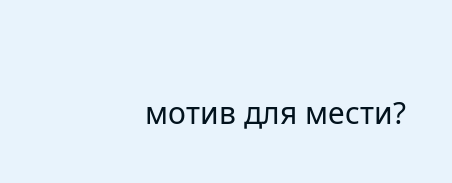мотив для мести?